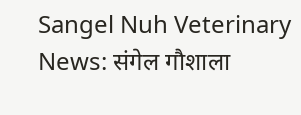Sangel Nuh Veterinary News: संगेल गौशाला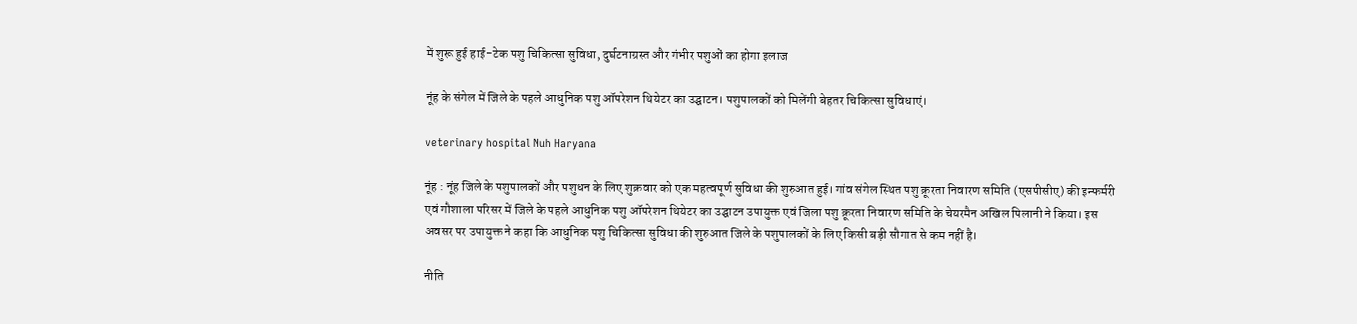में शुरू हुई हाई-टेक पशु चिकित्सा सुविधा, दुर्घटनाग्रस्त और गंभीर पशुओं का होगा इलाज

नूंह के संगेल में जिले के पहले आधुनिक पशु ऑपरेशन थियेटर का उद्घाटन। पशुपालकों को मिलेंगी बेहतर चिकित्सा सुविधाएं।

veterinary hospital Nuh Haryana

नूंह : नूंह जिले के पशुपालकों और पशुधन के लिए शुक्रवार को एक महत्वपूर्ण सुविधा की शुरुआत हुई। गांव संगेल स्थित पशु क्रूरता निवारण समिति (एसपीसीए) की इन्फर्मरी एवं गौशाला परिसर में जिले के पहले आधुनिक पशु ऑपरेशन थियेटर का उद्घाटन उपायुक्त एवं जिला पशु क्रूरता निवारण समिति के चेयरमैन अखिल पिलानी ने किया। इस अवसर पर उपायुक्त ने कहा कि आधुनिक पशु चिकित्सा सुविधा की शुरुआत जिले के पशुपालकों के लिए किसी बड़ी सौगात से कम नहीं है।

नीति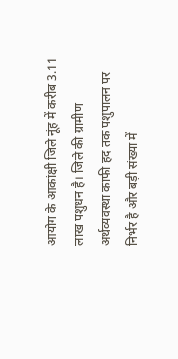आयोग के आकांक्षी जिले नूंह में करीब 3.11 लाख पशुधन है। जिले की ग्रामीण अर्थव्यवस्था काफी हद तक पशुपालन पर निर्भर है और बड़ी संख्या में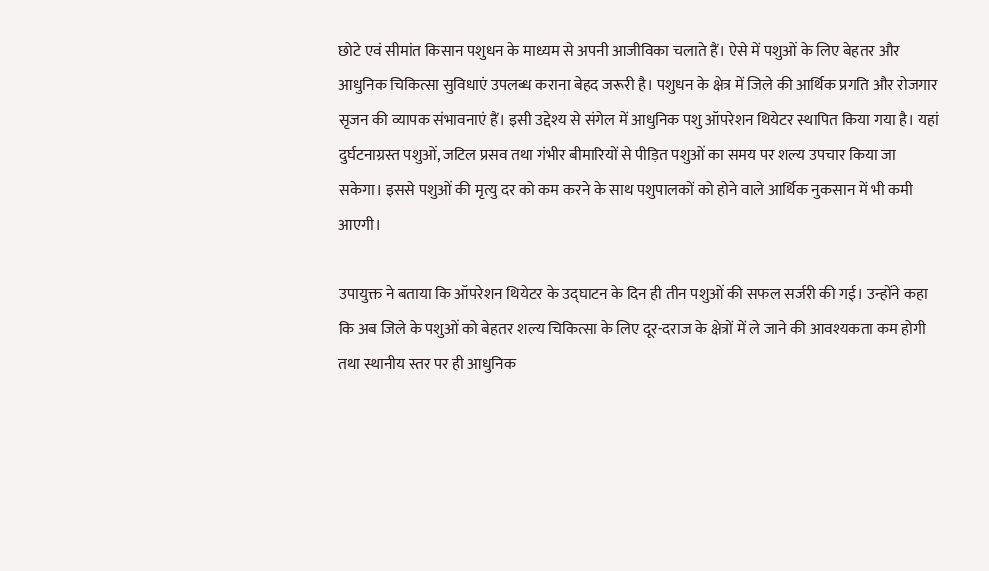छोटे एवं सीमांत किसान पशुधन के माध्यम से अपनी आजीविका चलाते हैं। ऐसे में पशुओं के लिए बेहतर और आधुनिक चिकित्सा सुविधाएं उपलब्ध कराना बेहद जरूरी है। पशुधन के क्षेत्र में जिले की आर्थिक प्रगति और रोजगार सृजन की व्यापक संभावनाएं हैं। इसी उद्देश्य से संगेल में आधुनिक पशु ऑपरेशन थियेटर स्थापित किया गया है। यहां दुर्घटनाग्रस्त पशुओं, जटिल प्रसव तथा गंभीर बीमारियों से पीड़ित पशुओं का समय पर शल्य उपचार किया जा सकेगा। इससे पशुओं की मृत्यु दर को कम करने के साथ पशुपालकों को होने वाले आर्थिक नुकसान में भी कमी आएगी।

उपायुक्त ने बताया कि ऑपरेशन थियेटर के उद्घाटन के दिन ही तीन पशुओं की सफल सर्जरी की गई। उन्होंने कहा कि अब जिले के पशुओं को बेहतर शल्य चिकित्सा के लिए दूर-दराज के क्षेत्रों में ले जाने की आवश्यकता कम होगी तथा स्थानीय स्तर पर ही आधुनिक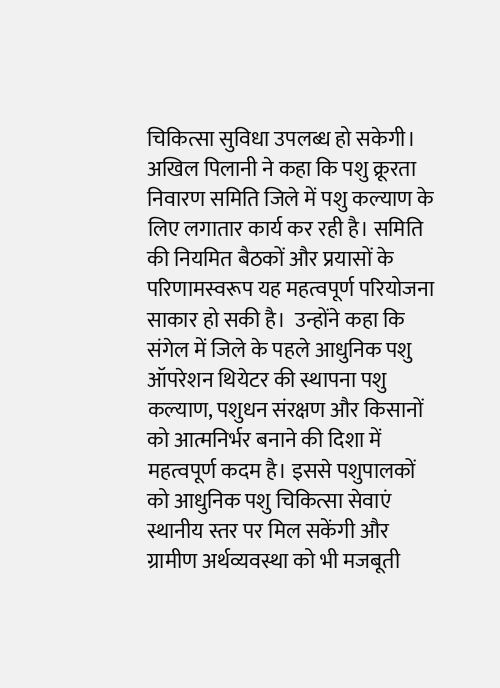चिकित्सा सुविधा उपलब्ध हो सकेगी। अखिल पिलानी ने कहा कि पशु क्रूरता निवारण समिति जिले में पशु कल्याण के लिए लगातार कार्य कर रही है। समिति की नियमित बैठकों और प्रयासों के परिणामस्वरूप यह महत्वपूर्ण परियोजना साकार हो सकी है।  उन्होंने कहा कि संगेल में जिले के पहले आधुनिक पशु ऑपरेशन थियेटर की स्थापना पशु कल्याण, पशुधन संरक्षण और किसानों को आत्मनिर्भर बनाने की दिशा में महत्वपूर्ण कदम है। इससे पशुपालकों को आधुनिक पशु चिकित्सा सेवाएं स्थानीय स्तर पर मिल सकेंगी और ग्रामीण अर्थव्यवस्था को भी मजबूती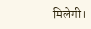मिलेगी।